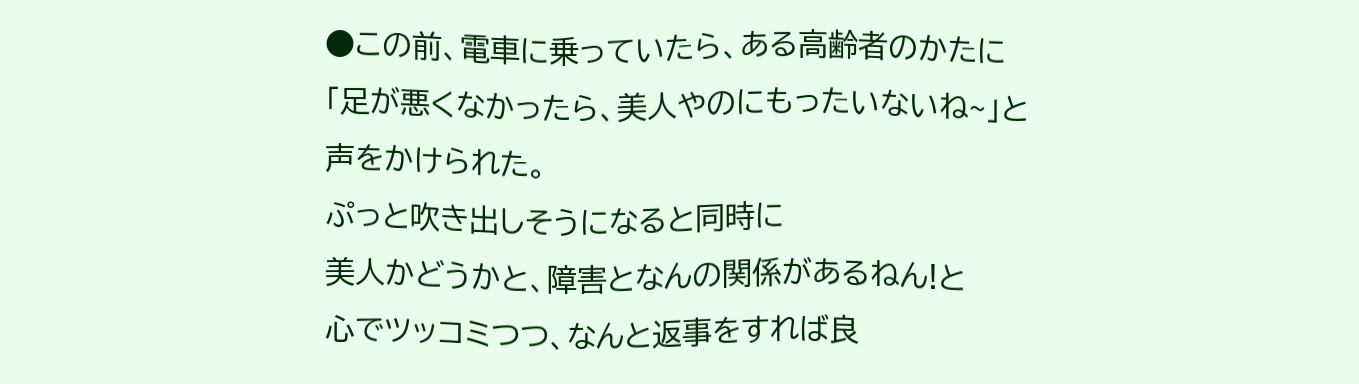●この前、電車に乗っていたら、ある高齢者のかたに
「足が悪くなかったら、美人やのにもったいないね~」と
声をかけられた。
ぷっと吹き出しそうになると同時に
美人かどうかと、障害となんの関係があるねん!と
心でツッコミつつ、なんと返事をすれば良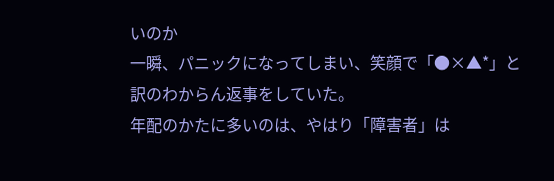いのか
一瞬、パニックになってしまい、笑顔で「●×▲*」と
訳のわからん返事をしていた。
年配のかたに多いのは、やはり「障害者」は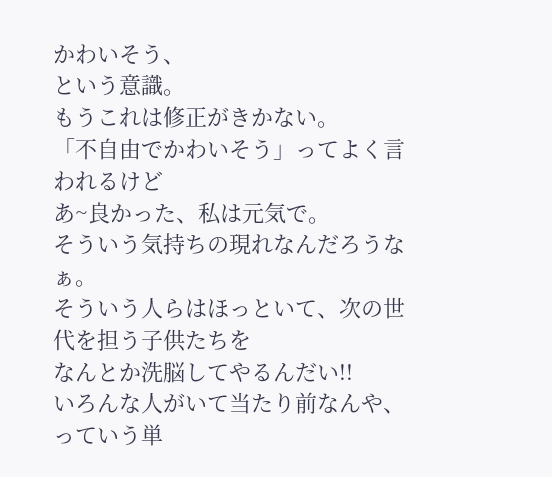かわいそう、
という意識。
もうこれは修正がきかない。
「不自由でかわいそう」ってよく言われるけど
あ~良かった、私は元気で。
そういう気持ちの現れなんだろうなぁ。
そういう人らはほっといて、次の世代を担う子供たちを
なんとか洗脳してやるんだい!!
いろんな人がいて当たり前なんや、っていう単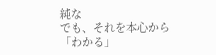純な
でも、それを本心から「わかる」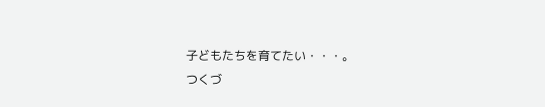子どもたちを育てたい・・・。
つくづ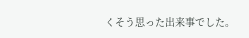くそう思った出来事でした。